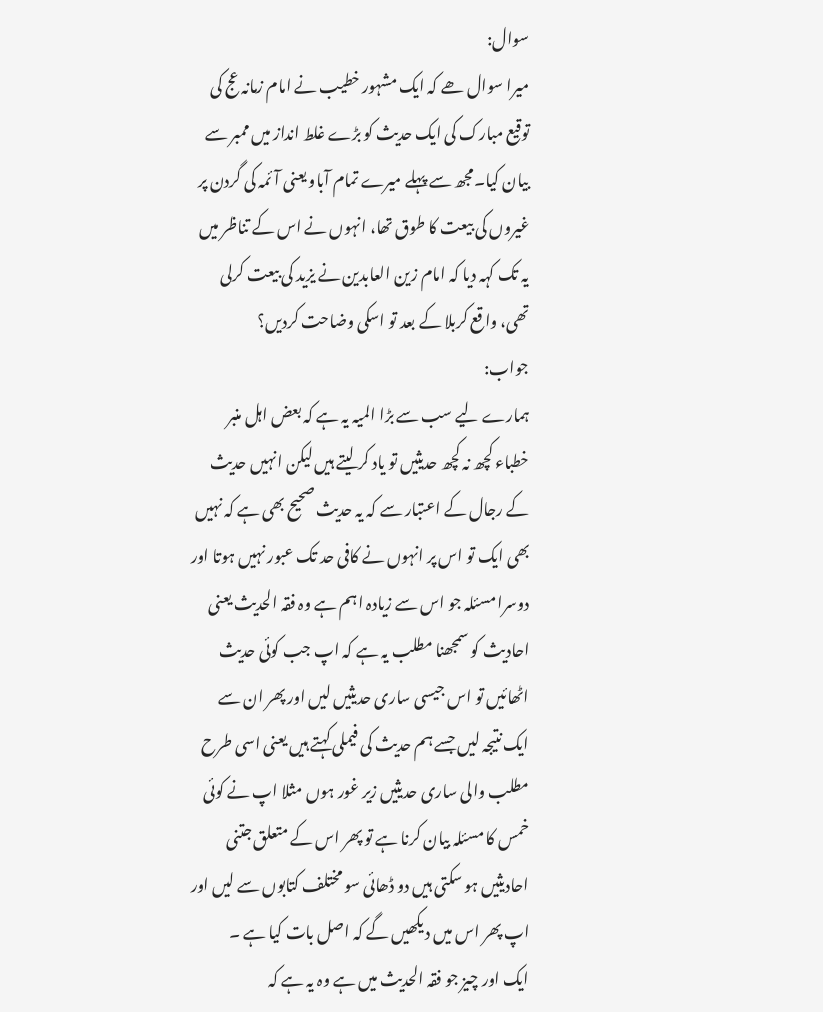سوال:
میرا سوال ھے کہ ایک مشہور خطیب نے امام زمانہ عج کی توقیع مبارک کی ایک حدیث کو بڑے غلط انداز میں ممبر سے بیان کیا۔مجھ سے پہلے میرے تمام آباو یعنی آئمہ کی گردن پر غیروں کی بیعت کا طوق تھا، انہوں نے اس کے تناظر میں یہ تک کہہ دیا کہ امام زین العابدین نے یزید کی بیعت کرلی تھی، واقع کربلا کے بعد تو اسکی وضاحت کردیں؟
جواب:
ہمارے لیے سب سے بڑا المیہ یہ ہے کہ بعض اہل منبر خطباء کچھ نہ کچھ حدیثیں تو یاد کر لیتے ہیں لیکن انہیں حدیث کے رجال کے اعتبار سے کہ یہ حدیث صحیح بھی ہے کہ نہیں بھی ایک تو اس پر انہوں نے کافی حد تک عبور نہیں ہوتا اور دوسرا مسئلہ جو اس سے زیادہ اہم ہے وہ فقہ الحدیث یعنی احادیث کو سمجھنا مطلب یہ ہے کہ اپ جب کوئی حدیث اٹھائیں تو اس جیسی ساری حدیثیں لیں اور پھر ان سے ایک نتیجہ لیں جسے ہم حدیث کی فیملی کہتے ہیں یعنی اسی طرح مطلب والی ساری حدیثیں زیر غور ہوں مثلا اپ نے کوئی خمس کا مسئلہ بیان کرنا ہے تو پھر اس کے متعلق جتنی احادیثیں ہو سکتی ہیں دو ڈھائی سو مختلف کتابوں سے لیں اور اپ پھر اس میں دیکھیں گے کہ اصل بات کیا ہے ۔
ایک اور چیز جو فقہ الحدیث میں ہے وہ یہ ہے کہ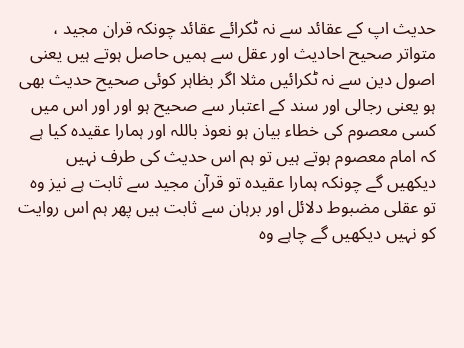حدیث اپ کے عقائد سے نہ ٹکرائے عقائد چونکہ قران مجید ، متواتر صحیح احادیث اور عقل سے ہمیں حاصل ہوتے ہیں یعنی اصول دین سے نہ ٹکرائیں مثلا اگر بظاہر کوئی صحیح حدیث بھی ہو یعنی رجالی اور سند کے اعتبار سے صحیح ہو اور اور اس میں کسی معصوم کی خطاء بیان ہو نعوذ باللہ اور ہمارا عقیدہ کیا ہے کہ امام معصوم ہوتے ہیں تو ہم اس حدیث کی طرف نہیں دیکھیں گے چونکہ ہمارا عقیدہ تو قرآن مجید سے ثابت ہے نیز وہ تو عقلی مضبوط دلائل اور برہان سے ثابت ہیں پھر ہم اس روایت کو نہیں دیکھیں گے چاہے وہ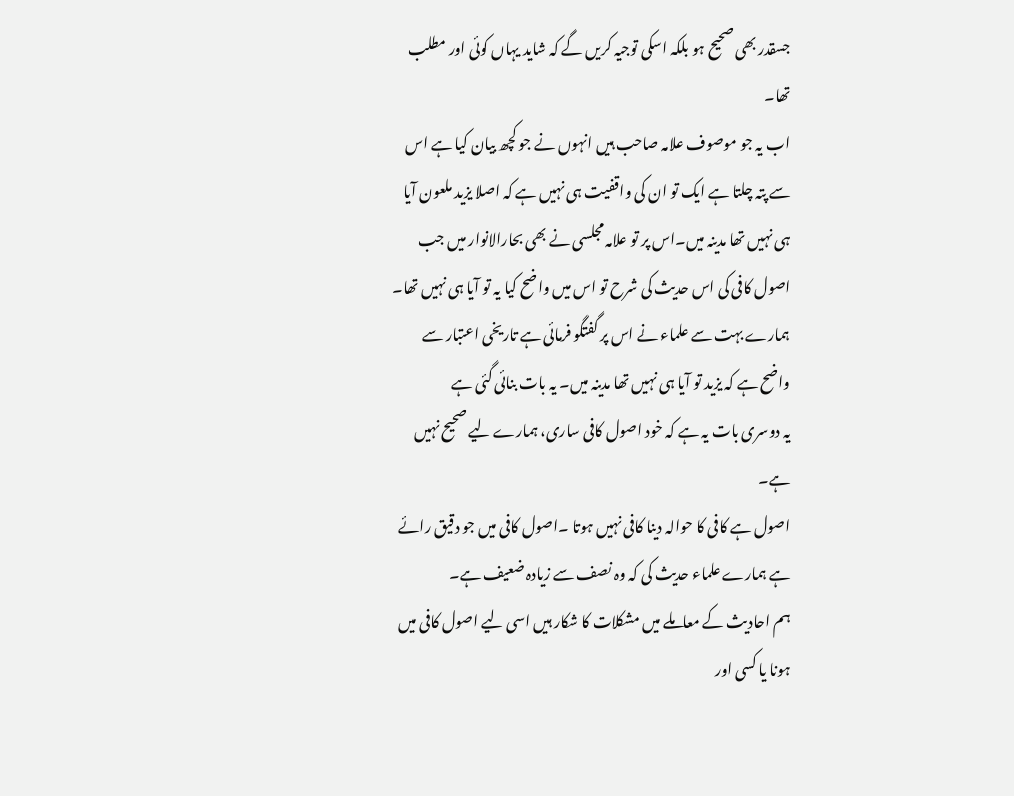جسقدر بھی صحیح ہو بلکہ اسکی توجیہ کریں گے کہ شاید یہاں کوئی اور مطلب تھا۔
اب یہ جو موصوف علامہ صاحب ہیں انہوں نے جو کچھ بیان کیا ہے اس سے پتہ چلتا ہے ایک تو ان کی واقفیت ہی نہیں ہے کہ اصلا یزید ملعون آیا ہی نہیں تھا مدینہ میں۔اس پر تو علامہ مجلسی نے بھی بحارالانوار میں جب اصول کافی کی اس حدیث کی شرح تو اس میں واضح کیا یہ تو آیا ہی نہیں تھا۔
ہمارے بہت سے علماء نے اس پر گفتگو فرمائی ہے تاریخی اعتبار سے واضح ہے کہ یزید تو آیا ہی نہیں تھا مدینہ میں۔ یہ بات بنائی گئی ہے
یہ دوسری بات یہ ہے کہ خود اصول کافی ساری، ہمارے لیے صحیح نہیں ہے۔
اصول ہے کافی کا حوالہ دینا کافی نہیں ہوتا ۔اصول کافی میں جو دقیق رائے ہے ہمارے علماء حدیث کی کہ وہ نصف سے زیادہ ضعیف ہے۔
ہم احادیث کے معاملے میں مشکلات کا شکار ہیں اسی لیے اصول کافی میں ہونا یا کسی اور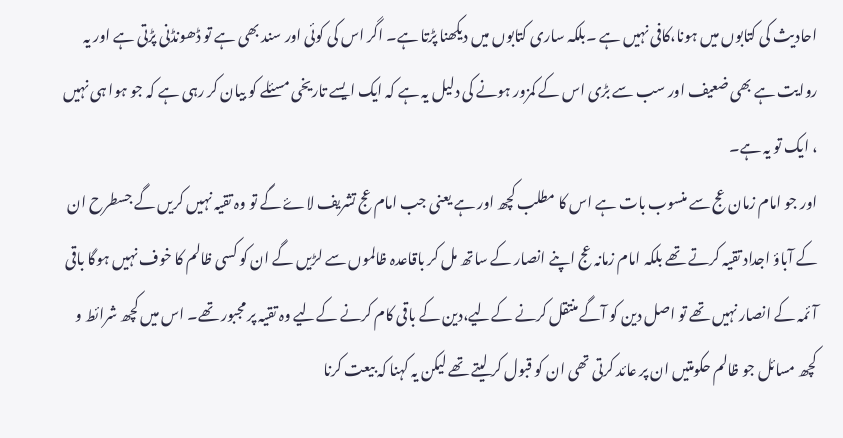احادیث کی کتابوں میں ہونا،کافی نہیں ہے ۔بلکہ ساری کتابوں میں دیکھنا پڑتا ہے۔ اگر اس کی کوئی اور سند بھی ہے تو ڈھونڈنی پڑتی ہے اور یہ روایت ہے بھی ضعیف اور سب سے بڑی اس کے کمزور ہونے کی دلیل یہ ہے کہ ایک ایسے تاریخی مسئلے کو بیان کر رہی ہے کہ جو ہوا ہی نہیں ، ایک تو یہ ہے۔
اور جو امام زمان عج سے منسوب بات ہے اس کا مطلب کچھ اور ہے یعنی جب امام عج تشریف لاۓ گے تو وہ تقیہ نہیں کریں گے جسطرح ان کے آباؤ اجداد تقیہ کرتے تھے بلکہ امام زمانہ عج اپنے انصار کے ساتھ مل کر باقاعدہ ظالموں سے لڑیں گے ان کو کسی ظالم کا خوف نہیں ہوگا باقی آئمہ کے انصار نہیں تھے تو اصل دین کو آگے منتقل کرنے کےلیے،دین کے باقی کام کرنے کےلیے وہ تقیہ پر مجبور تھے۔ اس میں کچھ شرائط و کچھ مسائل جو ظالم حکومتیں ان پر عائد کرتی تھی ان کو قبول کر لیتے تھے لیکن یہ کہنا کہ بیعت کرنا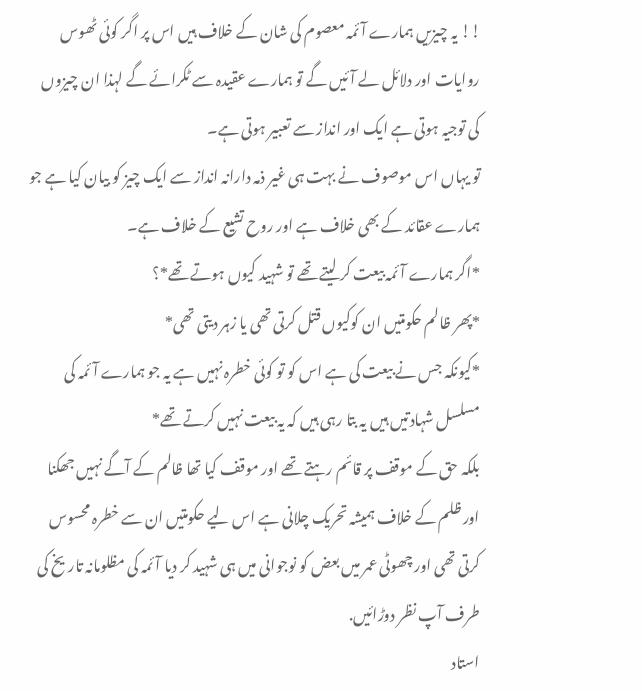!! یہ چیزیں ہمارے آئمہ معصوم کی شان کے خلاف ہیں اس پر اگر کوئی ٹھوس روایات اور دلائل لے آئیں گے تو ہمارے عقیدہ سے ٹکرائے گے لہذا ان چیزوں کی توجیہ ہوتی ہے ایک اور انداز سے تعبیر ہوتی ہے۔
تو یہاں اس موصوف نے بہت ہی غیر ذمہ دارانہ انداز سے ایک چیز کو بیان کیا ہے جو ہمارے عقائد کے بھی خلاف ہے اور روح تشیع کے خلاف ہے۔
*اگر ہمارے آئمہ بیعت کر لیتے تھے تو شہید کیوں ہوتے تھے*؟
*پھر ظالم حکومتیں ان کوکیوں قتل کرتی تھی یا زہر دیتی تھی*
*کیونکہ جس نے بیعت کی ہے اس کو تو کوئی خطرہ نہیں ہے یہ جو ہمارے آئمہ کی مسلسل شہادتیں ہیں یہ بتا رہی ہیں کہ یہ بیعت نہیں کرتے تھے*
بلکہ حق کے موقف پر قائم رہتے تھے اور موقف کیا تھا ظالم کے آگے نہیں جھکنا اور ظلم کے خلاف ہمیشہ تحریک چلانی ہے اس لیے حکومتیں ان سے خطرہ محسوس کرتی تھی اور چھوٹی عمر میں بعض کو نوجوانی میں ہی شہید کر دیا آئمہ کی مظلومانہ تاریخ کی طرف آپ نظر دوڑائیں.
استاد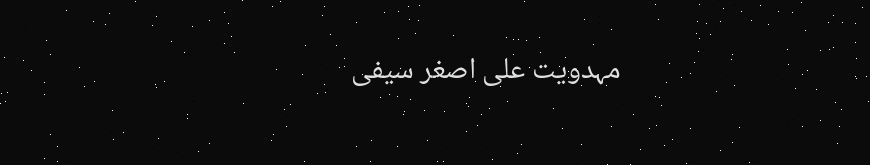مہدویت علی اصغر سیفی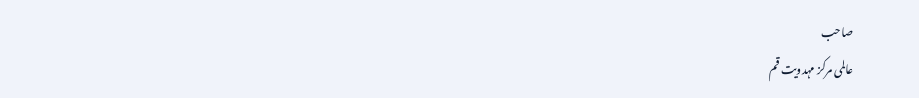صاحب
عالمی مرکز مہدویت قم